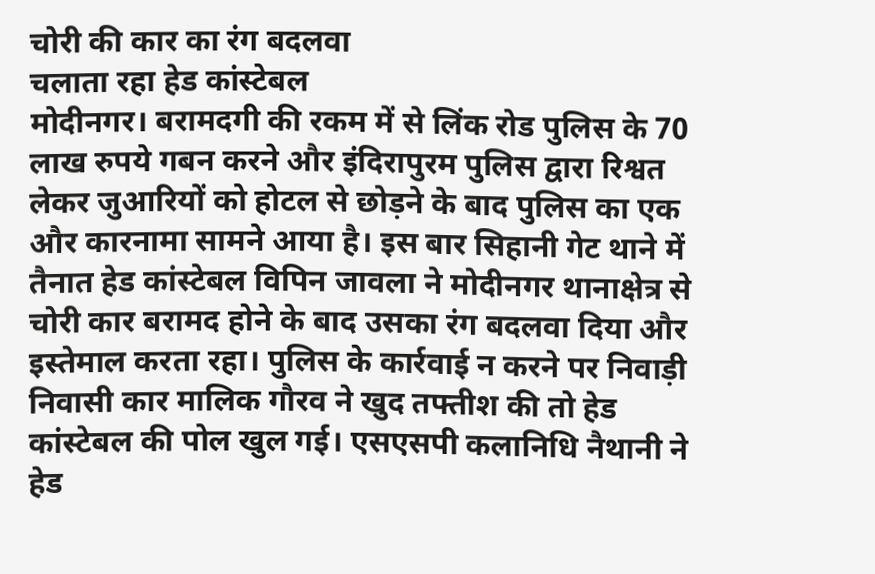चोरी की कार का रंग बदलवा
चलाता रहा हेड कांस्टेबल
मोदीनगर। बरामदगी की रकम में से लिंक रोड पुलिस के 70 लाख रुपये गबन करने और इंदिरापुरम पुलिस द्वारा रिश्वत लेकर जुआरियों को होटल से छोड़ने के बाद पुलिस का एक और कारनामा सामने आया है। इस बार सिहानी गेट थाने में तैनात हेड कांस्टेबल विपिन जावला ने मोदीनगर थानाक्षेत्र से चोरी कार बरामद होने के बाद उसका रंग बदलवा दिया और इस्तेमाल करता रहा। पुलिस के कार्रवाई न करने पर निवाड़ी निवासी कार मालिक गौरव ने खुद तफ्तीश की तो हेड कांस्टेबल की पोल खुल गई। एसएसपी कलानिधि नैथानी ने हेड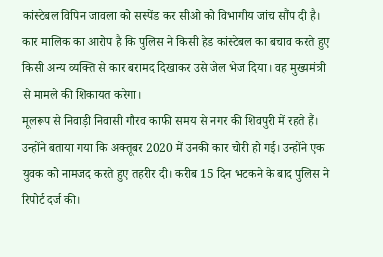कांस्टेबल विपिन जावला को सस्पेंड कर सीओ को विभागीय जांच सौंप दी है। कार मालिक का आरोप है कि पुलिस ने किसी हेड कांस्टेबल का बचाव करते हुए किसी अन्य व्यक्ति से कार बरामद दिखाकर उसे जेल भेज दिया। वह मुख्यमंत्री से मामले की शिकायत करेगा।
मूलरूप से निवाड़ी निवासी गौरव काफी समय से नगर की शिवपुरी में रहते हैं। उन्होंने बताया गया कि अक्तूबर 2020 में उनकी कार चोरी हो गई। उन्होंने एक युवक को नामजद करते हुए तहरीर दी। करीब 15 दिन भटकने के बाद पुलिस ने रिपोर्ट दर्ज की।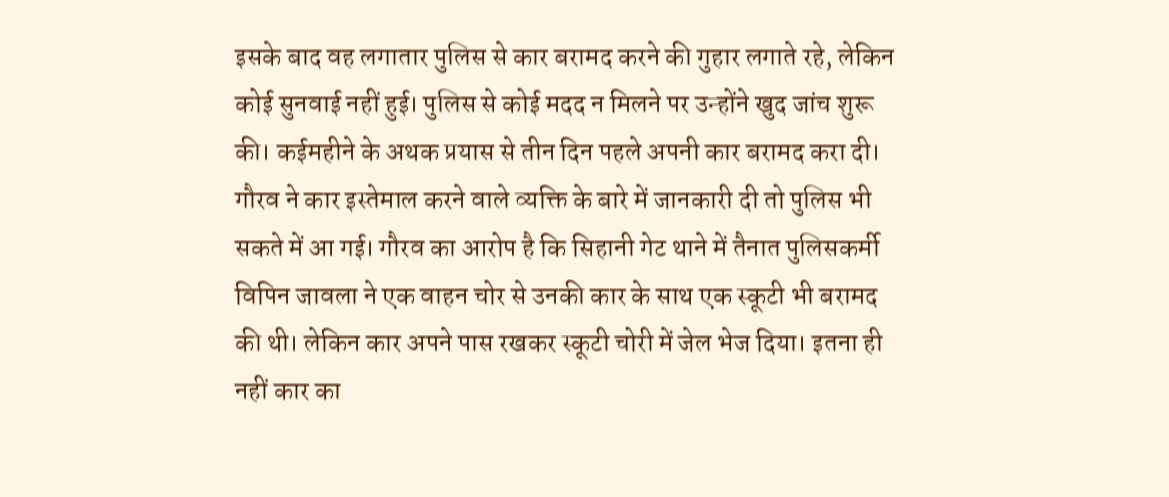इसके बाद वह लगातार पुलिस से कार बरामद करने की गुहार लगाते रहे, लेकिन कोई सुनवाई नहीं हुई। पुलिस से कोई मदद न मिलने पर उन्होंने खुद जांच शुरू की। कईमहीने के अथक प्रयास से तीन दिन पहले अपनी कार बरामद करा दी। गौरव ने कार इस्तेमाल करने वाले व्यक्ति के बारे में जानकारी दी तो पुलिस भी सकते में आ गई। गौरव का आरोप है कि सिहानी गेट थाने में तैनात पुलिसकर्मी विपिन जावला ने एक वाहन चोर से उनकी कार के साथ एक स्कूटी भी बरामद की थी। लेकिन कार अपने पास रखकर स्कूटी चोरी में जेल भेज दिया। इतना ही नहीं कार का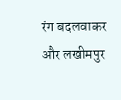रंग बदलवाकर और लखीमपुर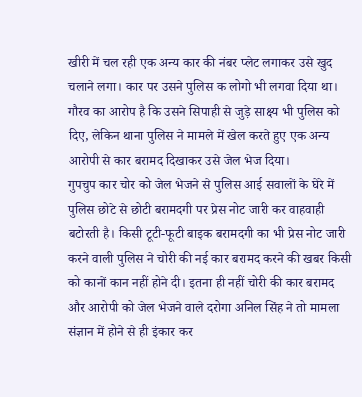खीरी में चल रही एक अन्य कार की नंबर प्लेट लगाकर उसे खुद चलाने लगा। कार पर उसने पुलिस क लोगो भी लगवा दिया था। गौरव का आरोप है कि उसने सिपाही से जुड़े साक्ष्य भी पुलिस को दिए, लेकिन थाना पुलिस ने मामले में खेल करते हुए एक अन्य आरोपी से कार बरामद दिखाकर उसे जेल भेज दिया।
गुपचुप कार चोर को जेल भेजने से पुलिस आई सवालों के घेरे में
पुलिस छोटे से छोटी बरामदगी पर प्रेस नोट जारी कर वाहवाही बटोरती है। किसी टूटी-फूटी बाइक बरामदगी का भी प्रेस नोट जारी करने वाली पुलिस ने चोरी की नई कार बरामद करने की खबर किसी को कानों कान नहीं होने दी। इतना ही नहीं चोरी की कार बरामद और आरोपी को जेल भेजने वाले दरोगा अनिल सिंह ने तो मामला संज्ञान में होने से ही इंकार कर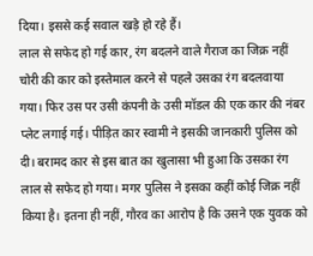दिया। इससे कई सवाल खड़े हो रहे हैं।
लाल से सफेद हो गई कार, रंग बदलने वाले गैराज का जिक्र नहीं
चोरी की कार को इस्तेमाल करने से पहले उसका रंग बदलवाया गया। फिर उस पर उसी कंपनी के उसी मॉडल की एक कार की नंबर प्लेट लगाई गई। पीड़ित कार स्वामी ने इसकी जानकारी पुलिस को दी। बरामद कार से इस बात का खुलासा भी हुआ कि उसका रंग लाल से सफेद हो गया। मगर पुलिस ने इसका कहीं कोई जिक्र नहीं किया है। इतना ही नहीं, गौरव का आरोप है कि उसने एक युवक को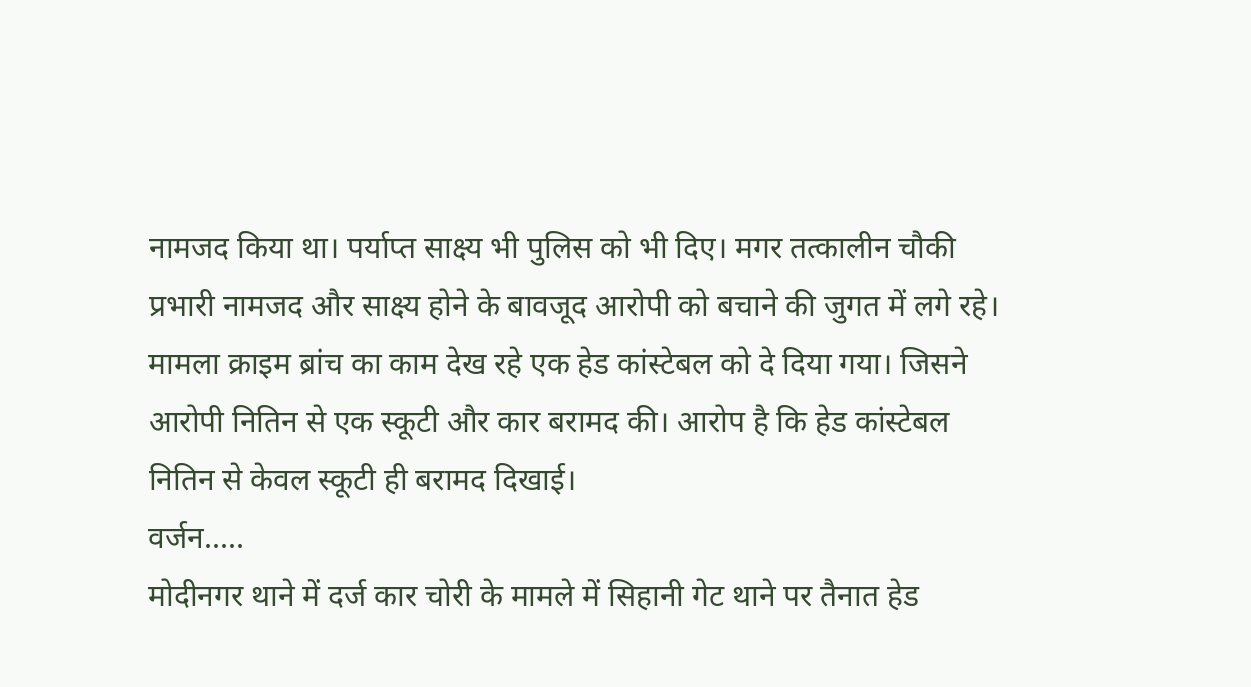नामजद किया था। पर्याप्त साक्ष्य भी पुलिस को भी दिए। मगर तत्कालीन चौकी प्रभारी नामजद और साक्ष्य होने के बावजूद आरोपी को बचाने की जुगत में लगे रहे। मामला क्राइम ब्रांच का काम देख रहे एक हेड कांस्टेबल को दे दिया गया। जिसने आरोपी नितिन से एक स्कूटी और कार बरामद की। आरोप है कि हेड कांस्टेबल नितिन से केवल स्कूटी ही बरामद दिखाई।
वर्जन.....
मोदीनगर थाने में दर्ज कार चोरी के मामले में सिहानी गेट थाने पर तैनात हेड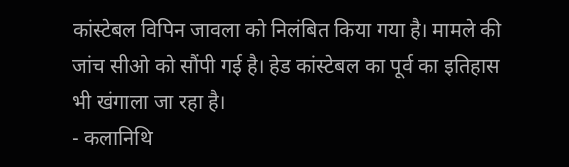कांस्टेबल विपिन जावला को निलंबित किया गया है। मामले की जांच सीओ को सौंपी गई है। हेड कांस्टेबल का पूर्व का इतिहास भी खंगाला जा रहा है।
- कलानिथि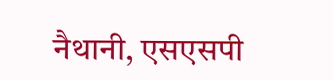नैथानी, एसएसपी